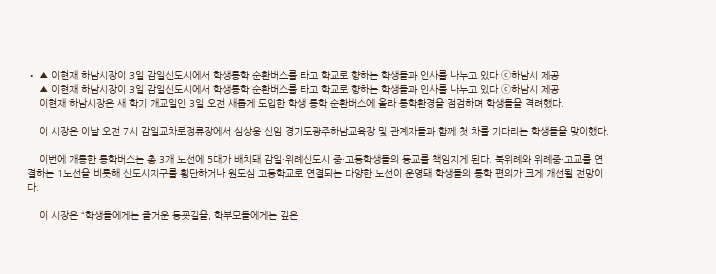• ▲ 이현재 하남시장이 3일 감일신도시에서 학생통학 순환버스를 타고 학교로 향하는 학생들과 인사를 나누고 있다 ⓒ하남시 제공
    ▲ 이현재 하남시장이 3일 감일신도시에서 학생통학 순환버스를 타고 학교로 향하는 학생들과 인사를 나누고 있다 ⓒ하남시 제공
    이현재 하남시장은 새 학기 개교일인 3일 오전 새롭게 도입한 학생 통학 순환버스에 올라 통학환경을 점검하며 학생들을 격려했다.

    이 시장은 이날 오전 7시 감일교차로정류장에서 심상웅 신임 경기도광주하남교육장 및 관계자들과 함께 첫 차를 기다리는 학생들을 맞이했다.

    이번에 개통한 통학버스는 총 3개 노선에 5대가 배치돼 감일·위례신도시 중·고등학생들의 등교를 책임지게 된다. 북위례와 위례중·고교를 연결하는 1노선을 비롯해 신도시지구를 횡단하거나 원도심 고등학교로 연결되는 다양한 노선이 운영돼 학생들의 통학 편의가 크게 개선될 전망이다.

    이 시장은 “학생들에게는 즐거운 등굣길을, 학부모들에게는 깊은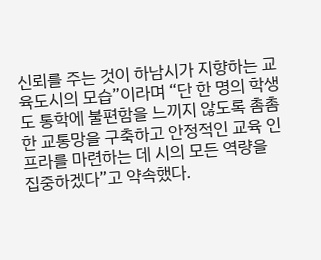신뢰를 주는 것이 하남시가 지향하는 교육도시의 모습”이라며 “단 한 명의 학생도 통학에 불편함을 느끼지 않도록 촘촘한 교통망을 구축하고 안정적인 교육 인프라를 마련하는 데 시의 모든 역량을 집중하겠다”고 약속했다.